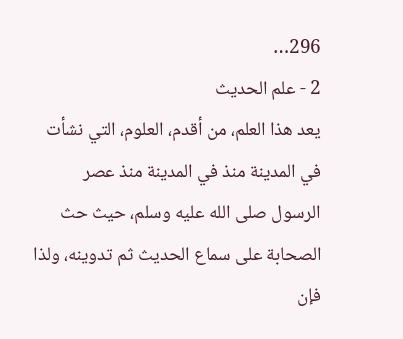296…
2 - علم الحديث
يعد هذا العلم، من أقدم، العلوم، التي نشأت في المدينة منذ في المدينة منذ عصر الرسول صلى الله عليه وسلم، حيث حث الصحابة على سماع الحديث ثم تدوينه، ولذا فإن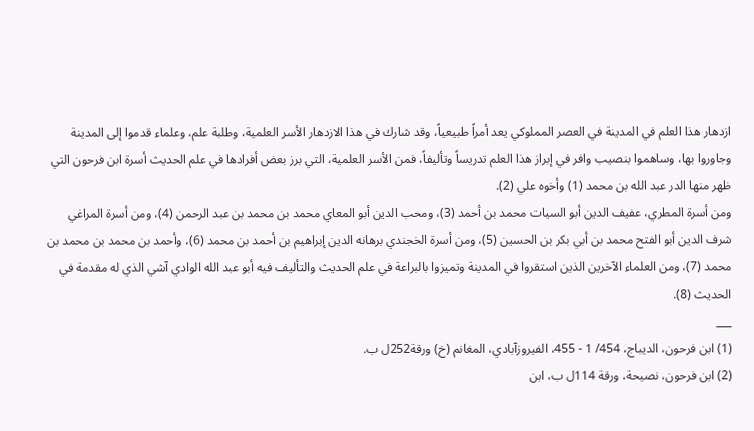ازدهار هذا العلم في المدينة في العصر المملوكي يعد أمراً طبيعياً، وقد شارك في هذا الازدهار الأسر العلمية، وطلبة علم، وعلماء قدموا إلى المدينة وجاوروا بها، وساهموا بنصيب وافر في إبراز هذا العلم تدريساً وتأليفاً، فمن الأسر العلمية، التي برز بعض أفرادها في علم الحديث أسرة ابن فرحون التي ظهر منها الدر عبد الله بن محمد (1) وأخوه علي (2).
ومن أسرة المطري، عفيف الدين أبو السيات محمد بن أحمد (3)، ومحب الدين أبو المعاي محمد بن محمد بن عبد الرحمن (4)، ومن أسرة المراغي شرف الدين أبو الفتح محمد بن أبي بكر بن الحسين (5)، ومن أسرة الخجندي برهانه الدين إبراهيم بن أحمد بن محمد (6)، وأحمد بن محمد بن محمد بن محمد (7)، ومن العلماء الآخرين الذين استقروا في المدينة وتميزوا بالبراعة في علم الحديث والتأليف فيه أبو عبد الله الوادي آشي الذي له مقدمة في الحديث (8).
___
(1) ابن فرحون، الديباج، 454/ 1 - 455، الفيروزآبادي، المغانم (خ) ورقة252ل ب.
(2) ابن فرحون، نصيحة، ورقة 114ل ب، ابن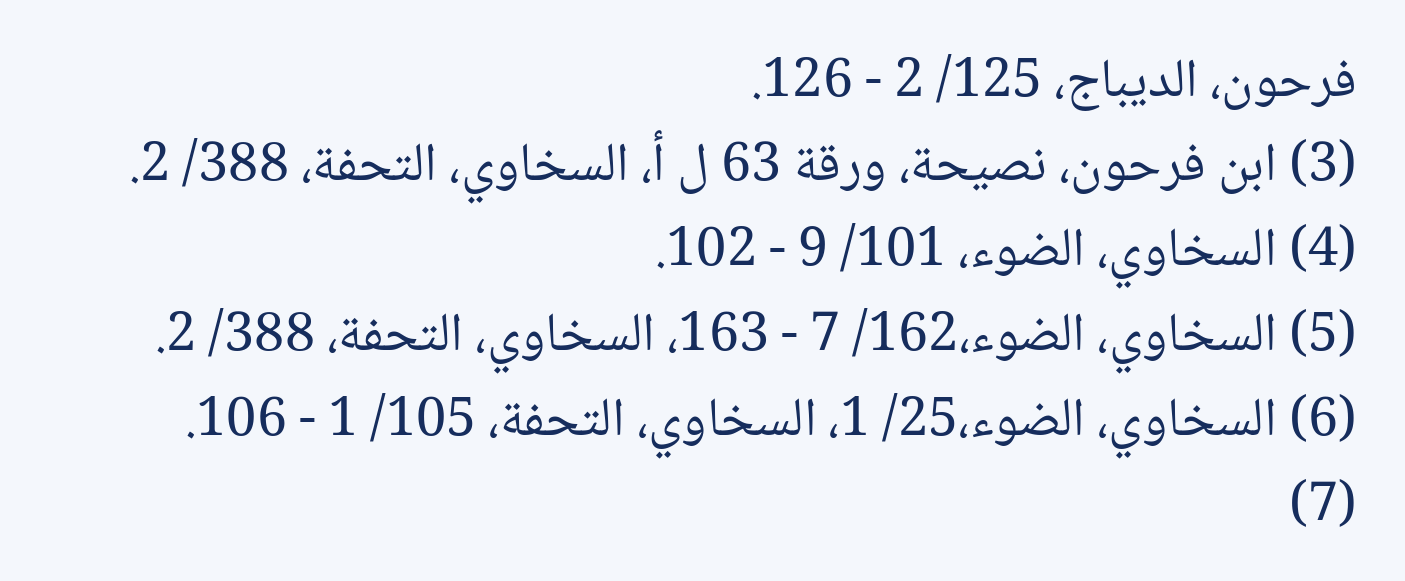فرحون، الديباج، 125/ 2 - 126.
(3) ابن فرحون، نصيحة، ورقة 63 ل أ، السخاوي، التحفة، 388/ 2.
(4) السخاوي، الضوء، 101/ 9 - 102.
(5) السخاوي، الضوء،162/ 7 - 163، السخاوي، التحفة، 388/ 2.
(6) السخاوي، الضوء،25/ 1، السخاوي، التحفة، 105/ 1 - 106.
(7)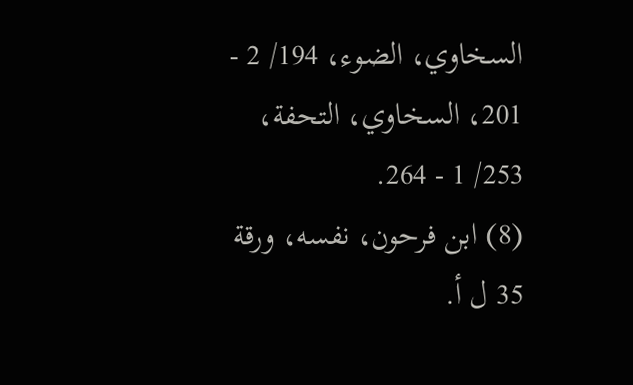السخاوي، الضوء، 194/ 2 - 201، السخاوي، التحفة، 253/ 1 - 264.
(8) ابن فرحون، نفسه، ورقة 35 ل أ.